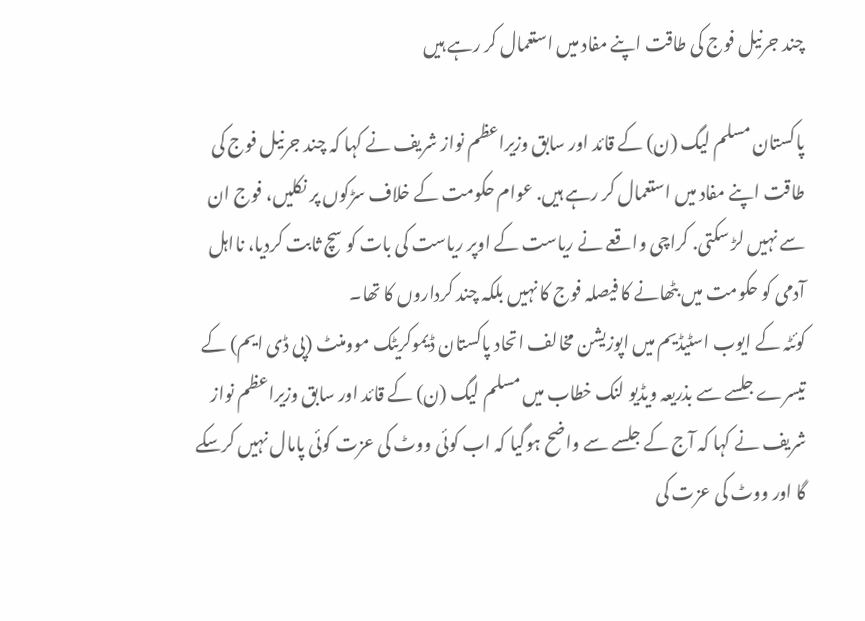چند جرنیل فوج کی طاقت اپنے مفاد میں استعمال کر رہے ہیں

پاکستان مسلم لیگ (ن) کے قائد اور سابق وزیراعظم نواز شریف نے کہا کہ چند جرنیل فوج کی طاقت اپنے مفاد میں استعمال کر رہے ہیں. عوام حکومت کے خلاف سڑکوں پر نکلیں، فوج ان سے نہیں لڑ سکتی. کراچی واقعے نے ریاست کے اوپر ریاست کی بات کو سچ ثابت کردیا، نااہل آدمی کو حکومت میں بٹھانے کا فیصلہ فوج کا نہیں بلکہ چند کرداروں کا تھا۔
کوئٹہ کے ایوب اسٹیڈیم میں اپوزیشن مخالف اتحاد پاکستان ڈیموکریٹک موومنٹ (پی ڈی ایم) کے تیسرے جلسے سے بذریعہ ویڈیو لنک خطاب میں مسلم لیگ (ن) کے قائد اور سابق وزیراعظم نواز شریف نے کہا کہ آج کے جلسے سے واضح ہوگیا کہ اب کوئی ووٹ کی عزت کوئی پامال نہیں کرسکے گا اور ووٹ کی عزت کی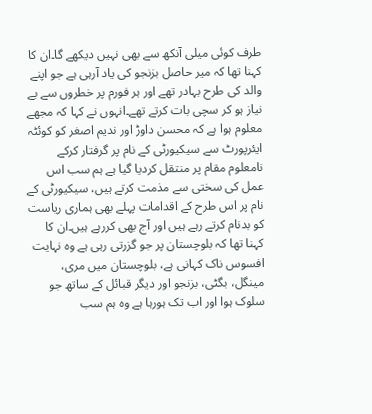طرف کوئی میلی آنکھ سے بھی نہیں دیکھے گا۔ان کا کہنا تھا کہ میر حاصل بزنجو کی یاد آرہی ہے جو اپنے والد کی طرح بہادر تھے اور ہر فورم پر خطروں سے بے نیاز ہو کر سچی بات کرتے تھے۔انہوں نے کہا کہ مجھے معلوم ہوا ہے کہ محسن داوڑ اور ندیم اصغر کو کوئٹہ ایئرپورٹ سے سیکیورٹی کے نام پر گرفتار کرکے نامعلوم مقام پر منتقل کردیا گیا ہے ہم سب اس عمل کی سختی سے مذمت کرتے ہیں، سیکیورٹی کے نام پر اس طرح کے اقدامات پہلے بھی ہماری ریاست کو بدنام کرتے رہے ہیں اور آج بھی کررہے ہیں۔ان کا کہنا تھا کہ بلوچستان پر جو گزرتی رہی ہے وہ نہایت افسوس ناک کہانی ہے، بلوچستان میں مری، مینگل، بگٹی، بزنجو اور دیگر قبائل کے ساتھ جو سلوک ہوا اور اب تک ہورہا ہے وہ ہم سب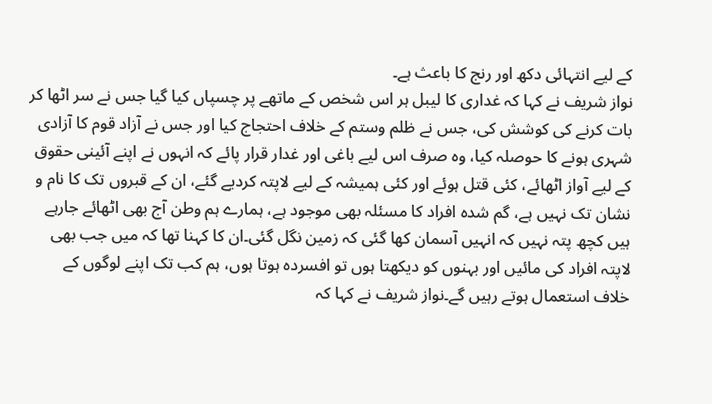کے لیے انتہائی دکھ اور رنج کا باعث ہے۔
نواز شریف نے کہا کہ غداری کا لیبل ہر اس شخص کے ماتھے پر چسپاں کیا گیا جس نے سر اٹھا کر بات کرنے کی کوشش کی، جس نے ظلم وستم کے خلاف احتجاج کیا اور جس نے آزاد قوم کا آزادی شہری ہونے کا حوصلہ کیا، وہ صرف اس لیے باغی اور غدار قرار پائے کہ انہوں نے اپنے آئینی حقوق کے لیے آواز اٹھائے، کئی قتل ہوئے اور کئی ہمیشہ کے لیے لاپتہ کردیے گئے، ان کے قبروں تک کا نام و نشان تک نہیں ہے، گم شدہ افراد کا مسئلہ بھی موجود ہے، ہمارے ہم وطن آج بھی اٹھائے جارہے ہیں کچھ پتہ نہیں کہ انہیں آسمان کھا گئی کہ زمین نگل گئی۔ان کا کہنا تھا کہ میں جب بھی لاپتہ افراد کی مائیں اور بہنوں کو دیکھتا ہوں تو افسردہ ہوتا ہوں، ہم کب تک اپنے لوگوں کے خلاف استعمال ہوتے رہیں گے۔نواز شریف نے کہا کہ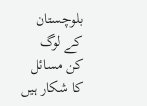بلوچستان کے لوگ کن مسائل کا شکار ہیں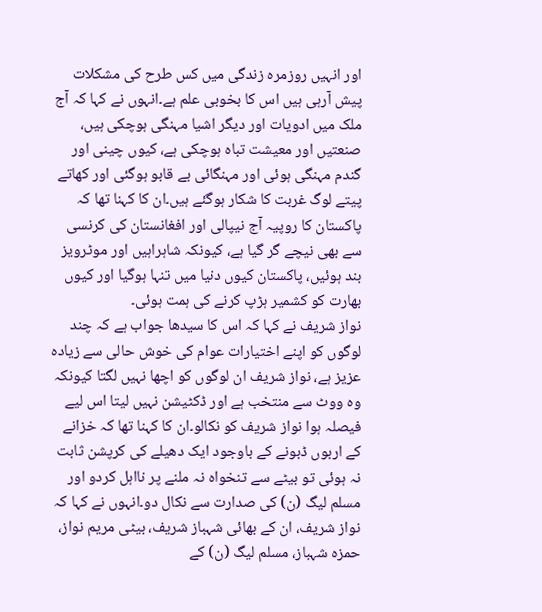اور انہیں روزمرہ زندگی میں کس طرح کی مشکلات پیش آرہی ہیں اس کا بخوبی علم ہے۔انہوں نے کہا کہ آج ملک میں ادویات اور دیگر اشیا مہنگی ہوچکی ہیں، صنعتیں اور معیشت تباہ ہوچکی ہے، کیوں چینی اور گندم مہنگی ہوئی اور مہنگائی بے قابو ہوگئی اور کھاتے پیتے لوگ غربت کا شکار ہوگئے ہیں۔ان کا کہنا تھا کہ پاکستان کا روپیہ آج نیپالی اور افغانستان کی کرنسی سے بھی نیچے گر گیا ہے، کیونکہ شاہراہیں اور موٹرویز بند ہوئیں، پاکستان کیوں دنیا میں تنہا ہوگیا اور کیوں بھارت کو کشمیر ہڑپ کرنے کی ہمت ہوئی۔
نواز شریف نے کہا کہ اس کا سیدھا جواب ہے کہ چند لوگوں کو اپنے اختیارات عوام کی خوش حالی سے زیادہ عزیز ہے، نواز شریف ان لوگوں کو اچھا نہیں لگتا کیونکہ وہ ووٹ سے منتخب ہے اور ڈکٹیشن نہیں لیتا اس لیے فیصلہ ہوا نواز شریف کو نکالو۔ان کا کہنا تھا کہ خزانے کے اربوں ڈبونے کے باوجود ایک دھیلے کی کرپشن ثابت نہ ہوئی تو بیٹے سے تنخواہ نہ ملنے پر نااہل کردو اور مسلم لیگ (ن) کی صدارت سے نکال دو۔انہوں نے کہا کہ نواز شریف، ان کے بھائی شہباز شریف، بیٹی مریم نواز، حمزہ شہباز، مسلم لیگ (ن) کے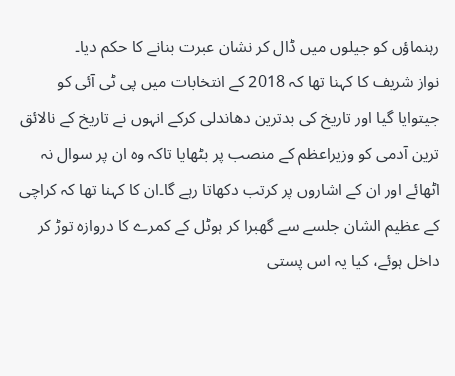رہنماؤں کو جیلوں میں ڈال کر نشان عبرت بنانے کا حکم دیا۔
نواز شریف کا کہنا تھا کہ 2018 کے انتخابات میں پی ٹی آئی کو جیتوایا گیا اور تاریخ کی بدترین دھاندلی کرکے انہوں نے تاریخ کے نالائق ترین آدمی کو وزیراعظم کے منصب پر بٹھایا تاکہ وہ ان پر سوال نہ اٹھائے اور ان کے اشاروں پر کرتب دکھاتا رہے گا۔ان کا کہنا تھا کہ کراچی کے عظیم الشان جلسے سے گھبرا کر ہوٹل کے کمرے کا دروازہ توڑ کر داخل ہوئے، کیا یہ اس پستی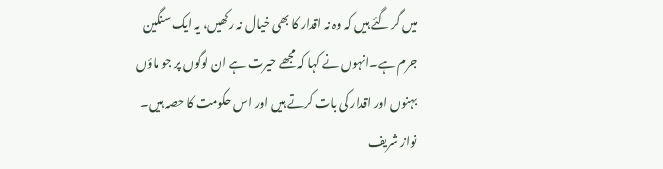میں گر گئے ہیں کہ وہ نہ اقدار کا بھی خیال نہ رکھیں، یہ ایک سنگین جرم ہے۔انہوں نے کہا کہ مجھے حیرت ہے ان لوگوں پر جو ماؤں بہنوں اور اقدار کی بات کرتے ہیں اور اس حکومت کا حصہ ہیں۔
نواز شریف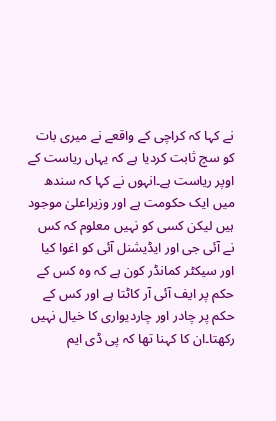نے کہا کہ کراچی کے واقعے نے میری بات کو سچ ثابت کردیا ہے کہ یہاں ریاست کے اوپر ریاست ہے۔انہوں نے کہا کہ سندھ میں ایک حکومت ہے اور وزیراعلیٰ موجود ہیں لیکن کسی کو نہیں معلوم کہ کس نے آئی جی اور ایڈیشنل آئی کو اغوا کیا اور سیکٹر کمانڈر کون ہے کہ وہ کس کے حکم پر ایف آئی آر کاٹتا ہے اور کس کے حکم پر چادر اور چاردیواری کا خیال نہیں رکھتا۔ان کا کہنا تھا کہ پی ڈی ایم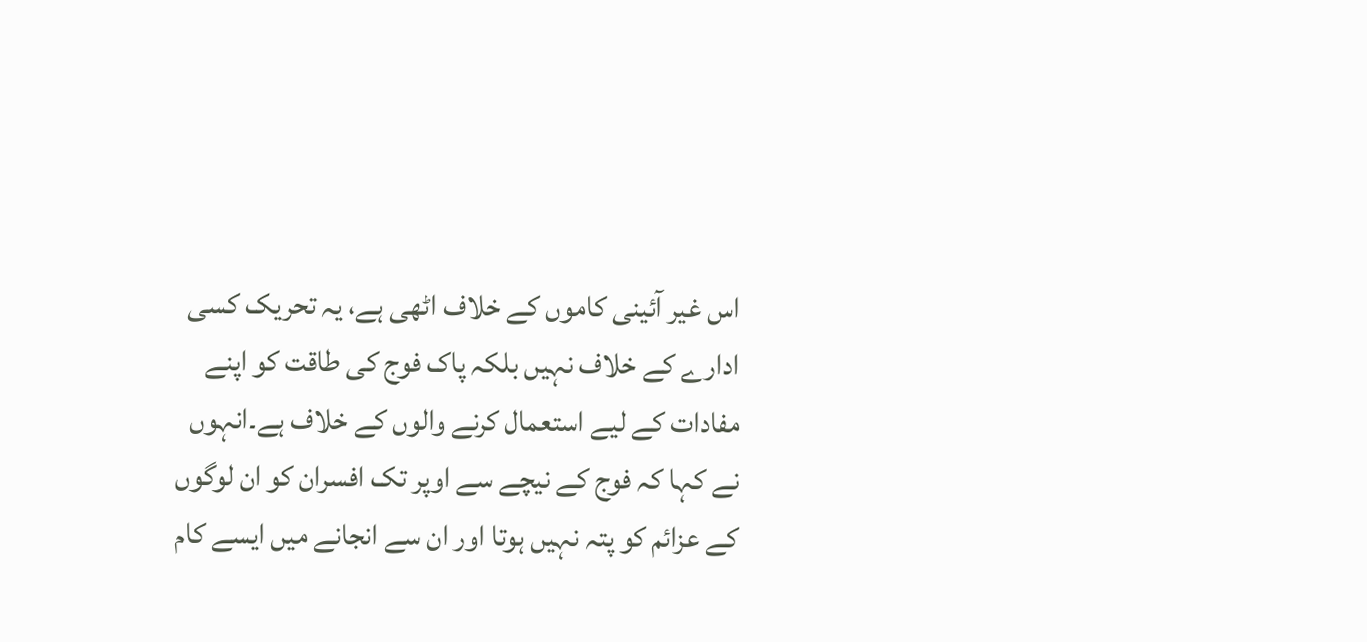اس غیر آئینی کاموں کے خلاف اٹھی ہے، یہ تحریک کسی ادارے کے خلاف نہیں بلکہ پاک فوج کی طاقت کو اپنے مفادات کے لیے استعمال کرنے والوں کے خلاف ہے۔انہوں نے کہا کہ فوج کے نیچے سے اوپر تک افسران کو ان لوگوں کے عزائم کو پتہ نہیں ہوتا اور ان سے انجانے میں ایسے کام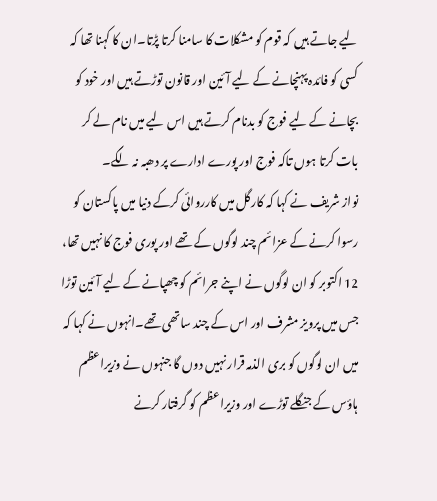لیے جاتے ہیں کہ قوم کو مشکلات کا سامنا کرتا پڑتا۔ان کا کہنا تھا کہ کسی کو فائدہ پہنچانے کے لیے آئین اور قانون توڑتے ہیں اور خود کو بچانے کے لیے فوج کو بدنام کرتے ہیں اس لیے میں نام لے کر بات کرتا ہوں تاکہ فوج اور پورے ادارے پر دھبہ نہ لگے۔
نواز شریف نے کہا کہ کارگل میں کارروائی کرکے دنیا میں پاکستان کو رسوا کرنے کے عزائم چند لوگوں کے تھے اور پوری فوج کا نہیں تھا، 12 اکتوبر کو ان لوگوں نے اپنے جرائم کو چھپانے کے لیے آئین توڑا جس میں پرویز مشرف اور اس کے چند ساتھی تھے۔انہوں نے کہا کہ میں ان لوگوں کو بری الذمہ قرار نہیں دوں گا جنہوں نے وزیراعظم ہاؤس کے جنگلے توڑے اور وزیراعظم کو گرفتار کرنے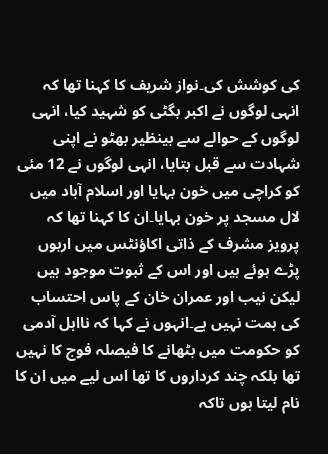کی کوشش کی۔نواز شریف کا کہنا تھا کہ انہی لوگوں نے اکبر بگٹی کو شہید کیا، انہی لوگوں کے حوالے سے بینظیر بھٹو نے اپنی شہادت سے قبل بتایا، انہی لوگوں نے 12 مئی کو کراچی میں خون بہایا اور اسلام آباد میں لال مسجد پر خون بہایا۔ان کا کہنا تھا کہ پرویز مشرف کے ذاتی اکاؤنٹس میں اربوں پڑے ہوئے ہیں اور اس کے ثبوت موجود ہیں لیکن نیب اور عمران خان کے پاس احتساب کی ہمت نہیں ہے۔انہوں نے کہا کہ نااہل آدمی کو حکومت میں بٹھانے کا فیصلہ فوج کا نہیں تھا بلکہ چند کرداروں کا تھا اس لیے میں ان کا نام لیتا ہوں تاکہ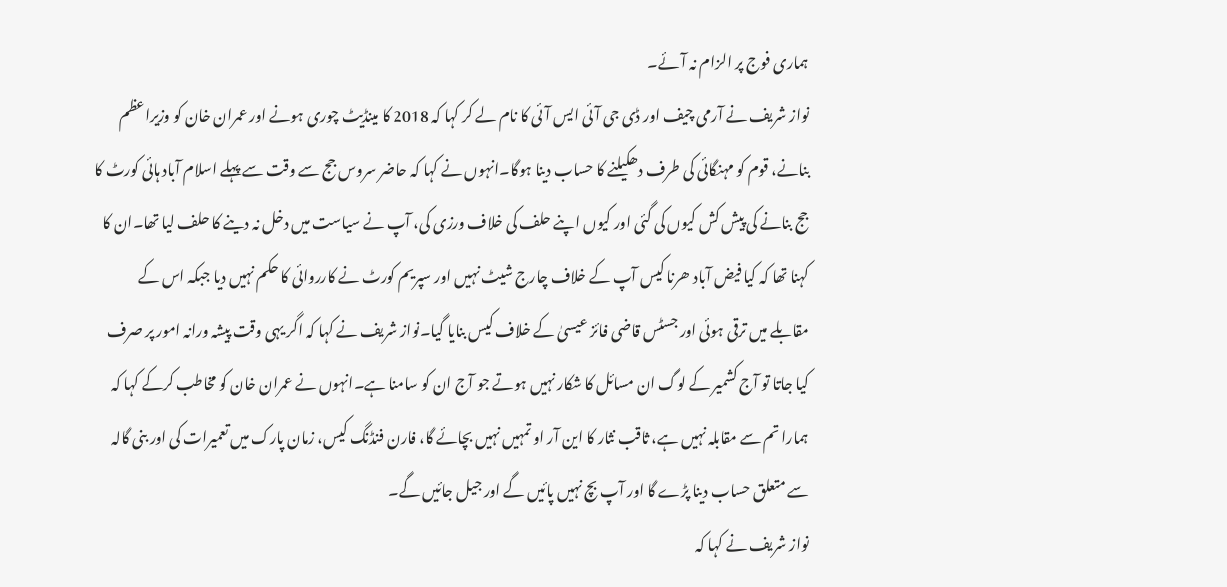ہماری فوج پر الزام نہ آئے۔
نواز شریف نے آرمی چیف اور ڈی جی آئی ایس آئی کا نام لے کر کہا کہ 2018 کا مینڈیٹ چوری ہونے اور عمران خان کو وزیراعظم بنانے، قوم کو مہنگائی کی طرف دھکیلنے کا حساب دینا ہوگا۔انہوں نے کہا کہ حاضر سروس جج سے وقت سے پہلے اسلام آباد ہائی کورٹ کا جج بنانے کی پیش کش کیوں کی گئی اور کیوں اپنے حلف کی خلاف ورزی کی، آپ نے سیاست میں دخل نہ دینے کا حلف لیا تھا۔ان کا کہنا تھا کہ کیا فیض آباد ھرنا کیس آپ کے خلاف چارج شیٹ نہیں اور سپریم کورٹ نے کارروائی کا حکم نہیں دیا جبکہ اس کے مقابلے میں ترقی ہوئی اور جسٹس قاضی فائز عیسیٰ کے خلاف کیس بنایا گیا۔نواز شریف نے کہا کہ اگر یہی وقت پیشہ ورانہ امور پر صرف کیا جاتا تو آج کشمیر کے لوگ ان مسائل کا شکار نہیں ہوتے جو آج ان کو سامنا ہے۔انہوں نے عمران خان کو مخاطب کرکے کہا کہ ہمارا تم سے مقابلہ نہیں ہے، ثاقب نثار کا این آر او تمہیں نہیں بچائے گا، فارن فنڈنگ کیس، زمان پارک میں تعمیرات کی اور بنی گالہ سے متعلق حساب دینا پڑے گا اور آپ بچ نہیں پائیں گے اور جیل جائیں گے۔
نواز شریف نے کہا کہ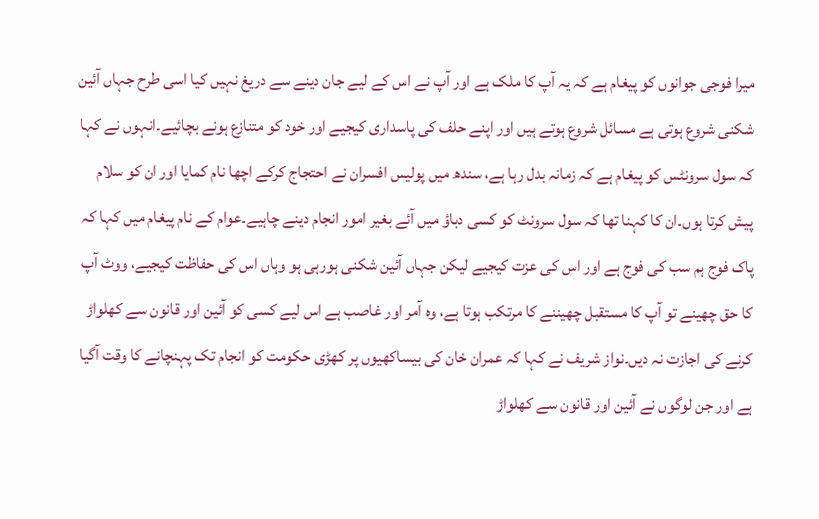میرا فوجی جوانوں کو پیغام ہے کہ یہ آپ کا ملک ہے اور آپ نے اس کے لیے جان دینے سے دریغ نہیں کیا اسی طرح جہاں آئین شکنی شروع ہوتی ہے مسائل شروع ہوتے ہیں اور اپنے حلف کی پاسداری کیجیے اور خود کو متنازع ہونے بچائیے۔انہوں نے کہا کہ سول سرونٹس کو پیغام ہے کہ زمانہ بدل رہا ہے، سندھ میں پولیس افسران نے احتجاج کرکے اچھا نام کمایا اور ان کو سلام پیش کرتا ہوں۔ان کا کہنا تھا کہ سول سرونٹ کو کسی دباؤ میں آئے بغیر امور انجام دینے چاہیے۔عوام کے نام پیغام میں کہا کہ پاک فوج ہم سب کی فوج ہے اور اس کی عزت کیجیے لیکن جہاں آئین شکنی ہورہی ہو وہاں اس کی حفاظت کیجیے، ووٹ آپ کا حق چھینے تو آپ کا مستقبل چھیننے کا مرتکب ہوتا ہے، وہ آمر اور غاصب ہے اس لیے کسی کو آئین اور قانون سے کھلواڑ کرنے کی اجازت نہ دیں۔نواز شریف نے کہا کہ عمران خان کی بیساکھیوں پر کھڑی حکومت کو انجام تک پہنچانے کا وقت آگیا ہے اور جن لوگوں نے آئین اور قانون سے کھلواڑ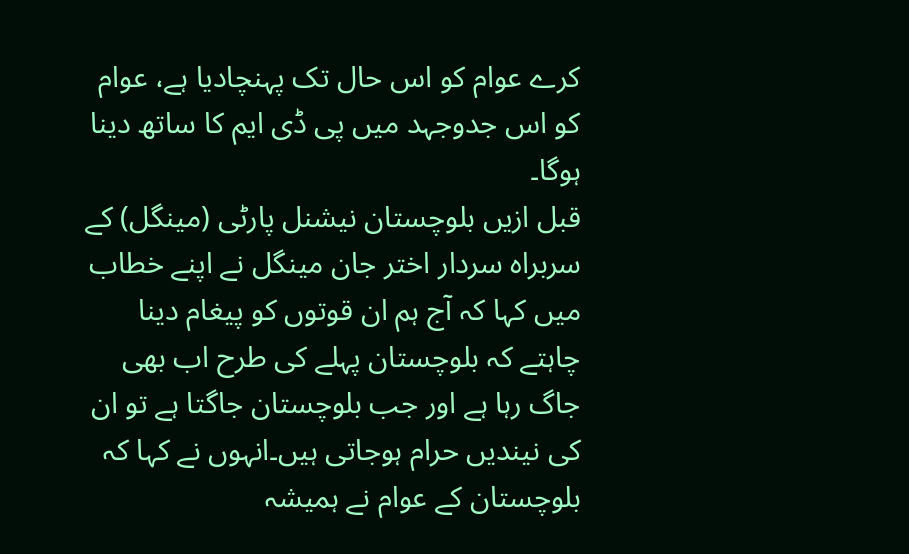کرے عوام کو اس حال تک پہنچادیا ہے، عوام کو اس جدوجہد میں پی ڈی ایم کا ساتھ دینا ہوگا۔
قبل ازیں بلوچستان نیشنل پارٹی (مینگل) کے سربراہ سردار اختر جان مینگل نے اپنے خطاب میں کہا کہ آج ہم ان قوتوں کو پیغام دینا چاہتے کہ بلوچستان پہلے کی طرح اب بھی جاگ رہا ہے اور جب بلوچستان جاگتا ہے تو ان کی نیندیں حرام ہوجاتی ہیں۔انہوں نے کہا کہ بلوچستان کے عوام نے ہمیشہ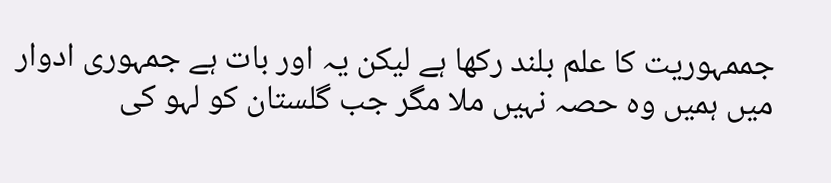جممہوریت کا علم بلند رکھا ہے لیکن یہ اور بات ہے جمہوری ادوار میں ہمیں وہ حصہ نہیں ملا مگر جب گلستان کو لہو کی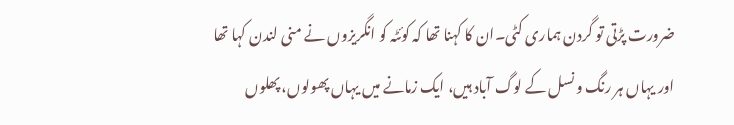ضرورت پڑتی تو گردن ہماری کٹی۔ان کا کہنا تھا کہ کوئٹہ کو انگریزوں نے منی لندن کہا تھا اور یہاں ہر رنگ و نسل کے لوگ آباد ہیں، ایک زمانے میں یہاں پھولوں، پھلوں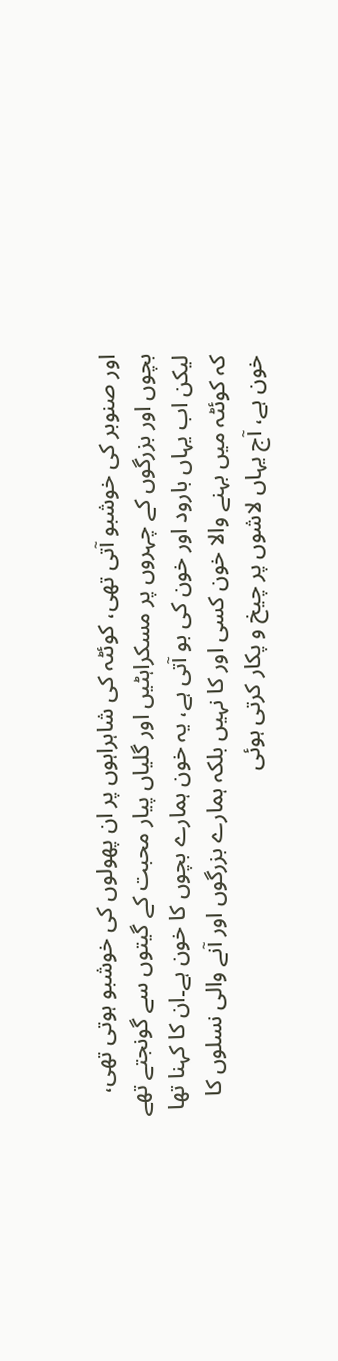اور صنوبر کی خوشبو آتی تھی، کوئٹہ کی شاہراہوں پر ان پھولوں کی خوشبو ہوتی تھی، بچوں اور بزرگوں کے چہروں پر مسکراہٹیں اور گلیاں پیار محبت کے گیتوں سے گونجتے تھے لیکن اب یہاں بارود اور خون کی بو آتی ہے، یہ خون ہمارے بچوں کا خون ہے۔ان کا کہنا تھا کہ کوئٹہ میں بہنے والا خون کسی اور کا نہیں بلکہ ہمارے بزرگوں اور آنے والی نسلوں کا خون ہے، آج یہاں لاشوں پر چیخ و پکار کرتی ہوئی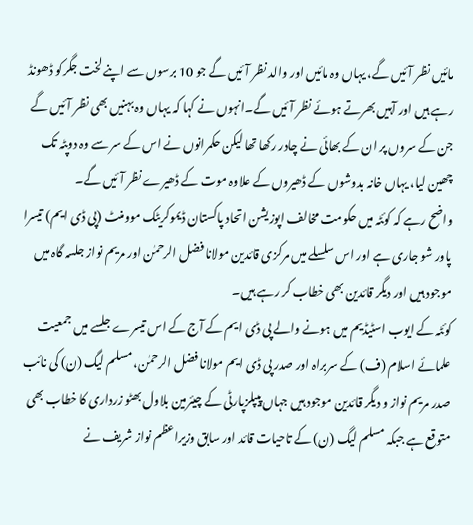مائیں نظر آئیں گے، یہاں وہ مائیں اور والد نظر آئیں گے جو 10 برسوں سے اپنے لخت جگرکو ڈھونڈ رہے ہیں اور آہیں بھرتے ہوئے نظر آئیں گے۔انہوں نے کہا کہ یہاں وہ بہنیں بھی نظر آئیں گے جن کے سروں پر ان کے بھائی نے چادر رکھا تھا لیکن حکمرانوں نے اس کے سر سے وہ دوپٹہ تک چھین لیا، یہاں خانہ بدوشوں کے ڈھیروں کے علاوہ موت کے ڈھیرے نظر آئیں گے۔
واضح رہے کہ کوئٹہ میں حکومت مخالف اپوزیشن اتحاد پاکستان ڈیموکریٹک موومنٹ (پی ڈی ایم) تیسرا پاور شو جاری ہے اور اس سلسلے میں مرکزی قائدین مولانا فضل الرحمٰن اور مریم نواز جلسہ گاہ میں موجود ہیں اور دیگر قائدین بھی خطاب کر رہے ہیں۔
کوئٹہ کے ایوب اسٹیڈیم میں ہونے والے پی ڈی ایم کے آج کے اس تیسرے جلسے میں جمعیت علمائے اسلام (ف) کے سربراہ اور صدر پی ڈی ایم مولانا فضل الرحمٰن، مسلم لیگ (ن) کی نائب صدر مریم نواز و دیگر قائدین موجود ہیں جہاں پیپلزپارٹی کے چیئرمین بلاول بھٹو زرداری کا خطاب بھی متوقع ہے جبکہ مسلم لیگ (ن) کے تاحیات قائد اور سابق وزیراعظم نواز شریف نے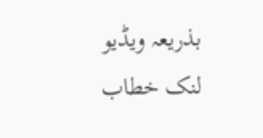بذریعہ ویڈیو لنک خطاب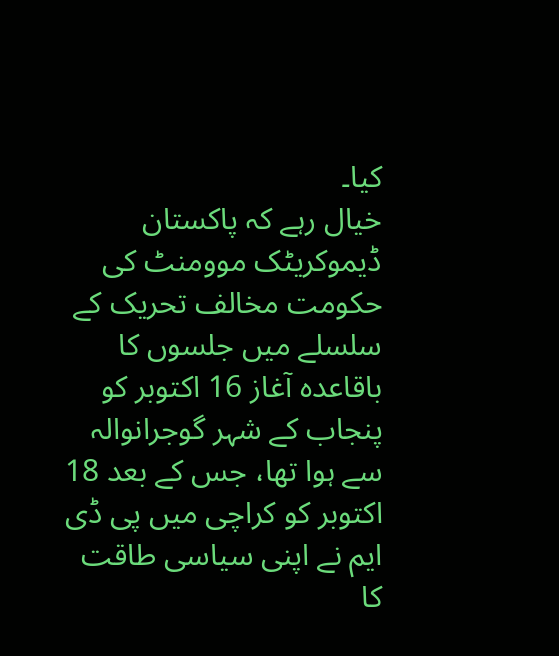کیا۔
خیال رہے کہ پاکستان ڈیموکریٹک موومنٹ کی حکومت مخالف تحریک کے سلسلے میں جلسوں کا باقاعدہ آغاز 16 اکتوبر کو پنجاب کے شہر گوجرانوالہ سے ہوا تھا، جس کے بعد 18 اکتوبر کو کراچی میں پی ڈی ایم نے اپنی سیاسی طاقت کا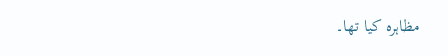مظاہرہ کیا تھا۔